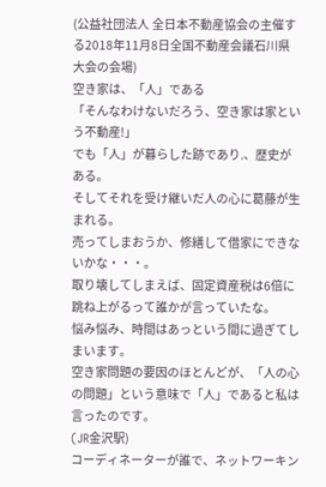(公益社団法人 全日本不動産協会の主催する2018年11月8日全国不動産会議石川県大会の会場)
空き家は、「人」である
「そんなわけないだろう、空き家は家という不動産!」
でも「人」が暮らした跡であり.、歴史がある。
そしてそれを受け継いだ人の心に葛藤が生まれる。
売ってしまおうか、修繕して借家にできないかな・・・。
取り壊してしまえば、固定資産税は6倍に跳ね上がるって誰かが言っていたな。
悩み悩み、時間はあっという間に過ぎてしまいます。
空き家問題の要因のほとんどが、「人の心の問題」という意味で「人」であると私は言ったのです。
(JR金沢駅)
コーディネーターが誰で、ネットワーキン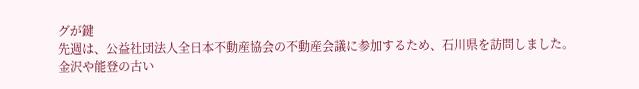グが鍵
先週は、公益社団法人全日本不動産協会の不動産会議に参加するため、石川県を訪問しました。
金沢や能登の古い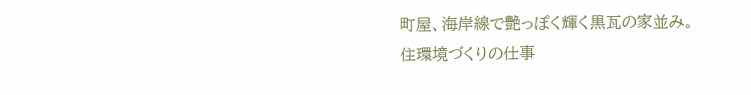町屋、海岸線で艶っぽく輝く黒瓦の家並み。
住環境づくりの仕事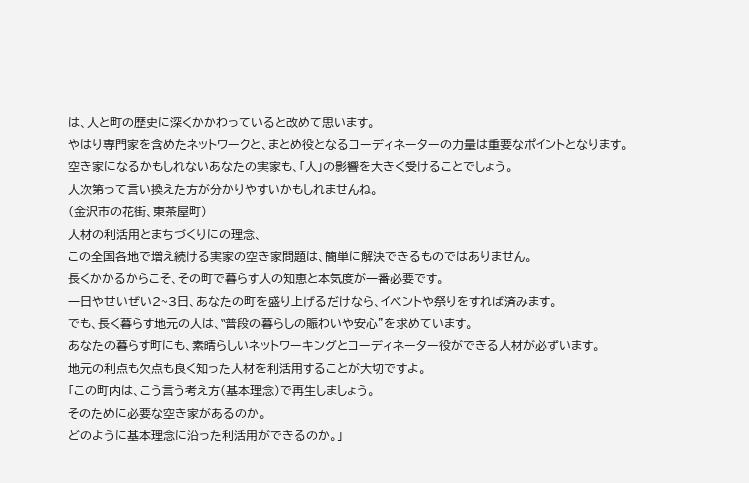は、人と町の歴史に深くかかわっていると改めて思います。
やはり専門家を含めたネットワークと、まとめ役となるコーディネーターの力量は重要なポイントとなります。
空き家になるかもしれないあなたの実家も、「人」の影響を大きく受けることでしょう。
人次第って言い換えた方が分かりやすいかもしれませんね。
(金沢市の花街、東茶屋町)
人材の利活用とまちづくりにの理念、
この全国各地で増え続ける実家の空き家問題は、簡単に解決できるものではありません。
長くかかるからこそ、その町で暮らす人の知恵と本気度が一番必要です。
一日やせいぜい2~3日、あなたの町を盛り上げるだけなら、イベントや祭りをすれば済みます。
でも、長く暮らす地元の人は、‟普段の暮らしの賑わいや安心”を求めています。
あなたの暮らす町にも、素晴らしいネットワーキングとコーディネーター役ができる人材が必ずいます。
地元の利点も欠点も良く知った人材を利活用することが大切ですよ。
「この町内は、こう言う考え方(基本理念)で再生しましょう。
そのために必要な空き家があるのか。
どのように基本理念に沿った利活用ができるのか。」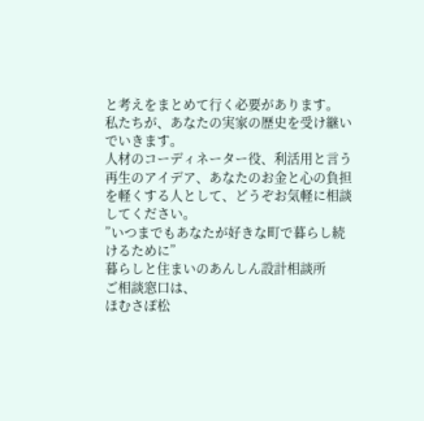と考えをまとめて行く必要があります。
私たちが、あなたの実家の歴史を受け継いでいきます。
人材のコーディネーター役、利活用と言う再生のアイデア、あなたのお金と心の負担を軽くする人として、どうぞお気軽に相談してください。
”いつまでもあなたが好きな町で暮らし続けるために”
暮らしと住まいのあんしん設計相談所
ご相談窓口は、
ほむさぽ松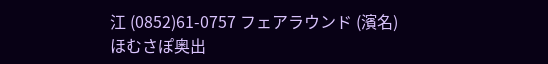江 (0852)61-0757 フェアラウンド (濱名)
ほむさぽ奥出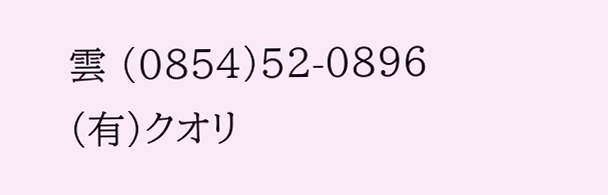雲 (0854)52-0896 (有)クオリ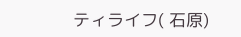ティライフ( 石原)